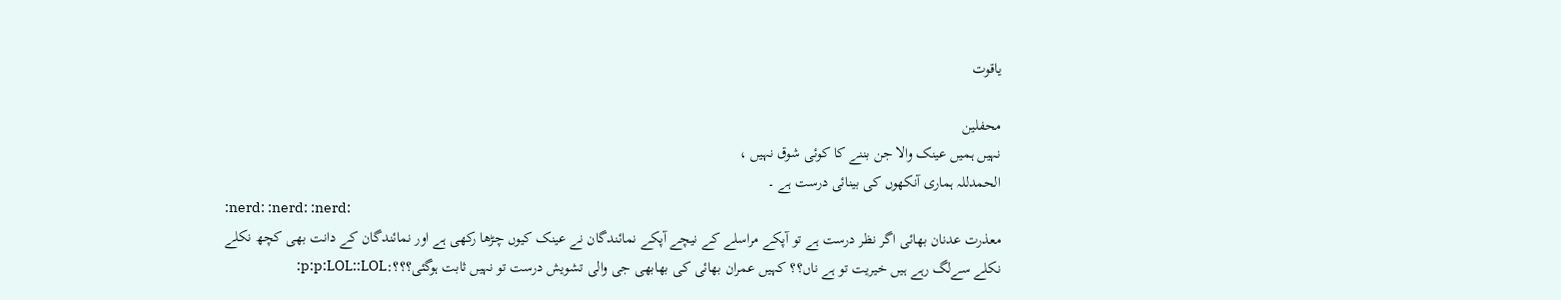یاقوت

محفلین
نہیں ہمیں عینک والا جن بننے کا کوئی شوق نہیں ،
الحمدللہ ہماری آنکھوں کی بینائی درست ہے ۔
:nerd: :nerd: :nerd:
معذرت عدنان بھائی اگر نظر درست ہے تو آپکے مراسلے کے نیچے آپکے نمائندگان نے عینک کیوں چڑھا رکھی ہے اور نمائندگان کے دانت بھی کچھ نکلے نکلے سےلگ رہے ہیں خیریت تو ہے ناں؟؟ کہیں عمران بھائی کی بھابھی جی والی تشویش درست تو نہیں ثابت ہوگئی؟؟؟:p:p:LOL::LOL: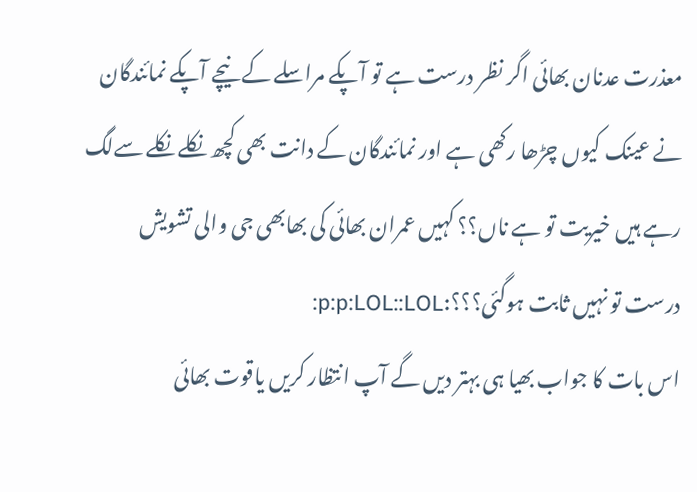معذرت عدنان بھائی اگر نظر درست ہے تو آپکے مراسلے کے نیچے آپکے نمائندگان نے عینک کیوں چڑھا رکھی ہے اور نمائندگان کے دانت بھی کچھ نکلے نکلے سےلگ رہے ہیں خیریت تو ہے ناں؟؟ کہیں عمران بھائی کی بھابھی جی والی تشویش درست تو نہیں ثابت ہوگئی؟؟؟:p:p:LOL::LOL:
اس بات کا جواب بھیا ہی بہتر دیں گے آپ انتظار کریں یاقوت بھائی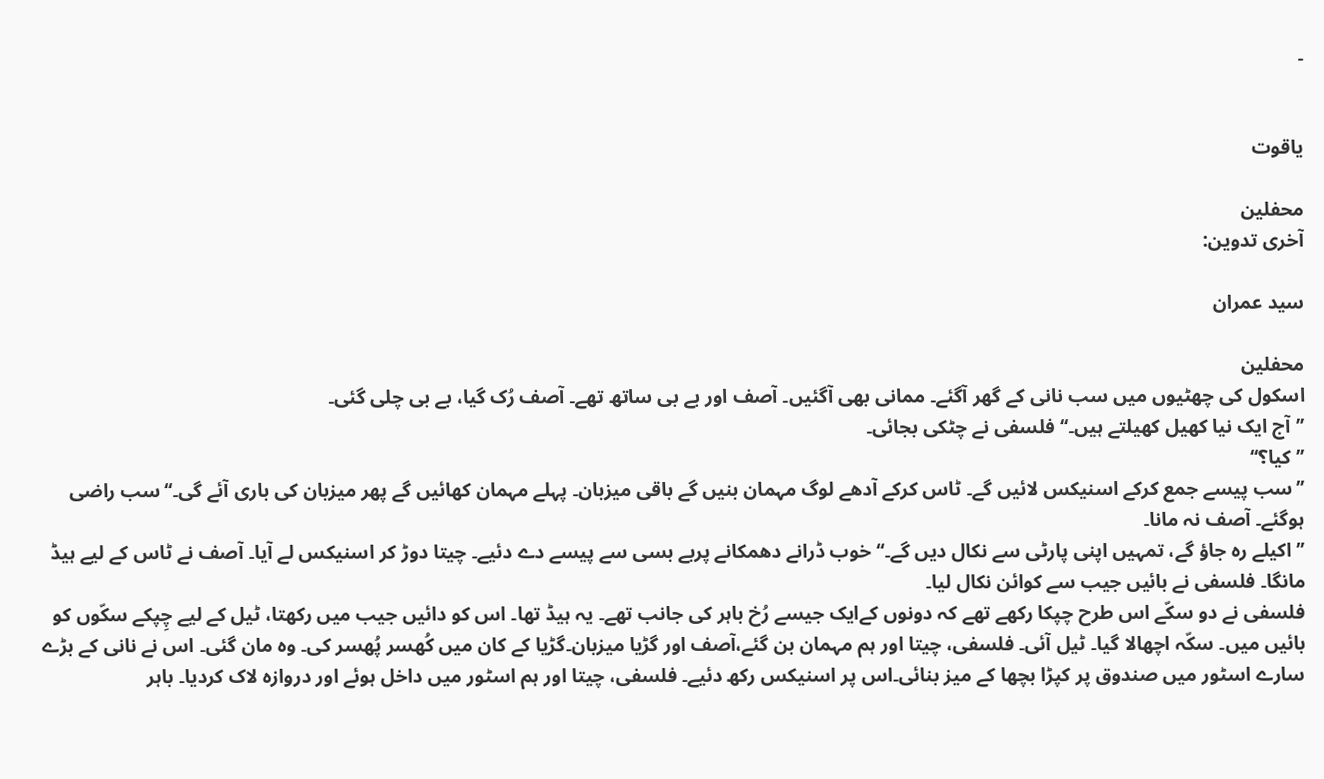۔


یاقوت

محفلین
آخری تدوین:

سید عمران

محفلین
اسکول کی چھٹیوں میں سب نانی کے گھر آگئے۔ ممانی بھی آگئیں۔ آصف اور بے بی ساتھ تھے۔ آصف رُک گیا، بے بی چلی گئی۔
’’آج ایک نیا کھیل کھیلتے ہیں۔‘‘فلسفی نے چٹکی بجائی۔
’’کیا؟‘‘
’’سب پیسے جمع کرکے اسنیکس لائیں گے۔ ٹاس کرکے آدھے لوگ مہمان بنیں گے باقی میزبان۔ پہلے مہمان کھائیں گے پھر میزبان کی باری آئے گی۔‘‘سب راضی ہوگئے۔ آصف نہ مانا۔
’’اکیلے رہ جاؤ گے، تمہیں اپنی پارٹی سے نکال دیں گے۔‘‘خوب ڈرانے دھمکانے پربے بسی سے پیسے دے دئیے۔ چیتا دوڑ کر اسنیکس لے آیا۔ آصف نے ٹاس کے لیے ہیڈ مانگا۔ فلسفی نے بائیں جیب سے کوائن نکال لیا۔
فلسفی نے دو سکّے اس طرح چپکا رکھے تھے کہ دونوں کےایک جیسے رُخ باہر کی جانب تھے۔ یہ ہیڈ تھا۔ اس کو دائیں جیب میں رکھتا، ٹیل کے لیے چِپکے سکّوں کو بائیں میں۔ سکّہ اچھالا گیا۔ ٹیل آئی۔ فلسفی، چیتا اور ہم مہمان بن گئے،آصف اور گڑیا میزبان۔گڑیا کے کان میں کُھسر پُھسر کی۔ وہ مان گئی۔ اس نے نانی کے بڑے سارے اسٹور میں صندوق پر کپڑا بچھا کے میز بنائی۔اس پر اسنیکس رکھ دئیے۔ فلسفی، چیتا اور ہم اسٹور میں داخل ہوئے اور دروازہ لاک کردیا۔ باہر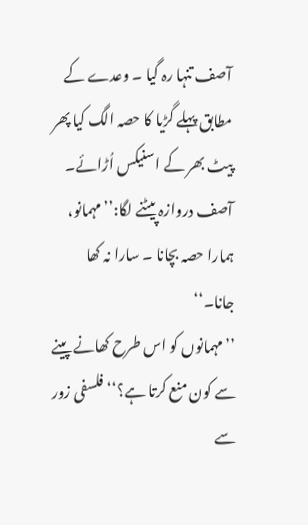آصف تنہا رہ گیا ۔ وعدے کے مطابق پہلے گڑیا کا حصہ الگ کیا پھر پیٹ بھر کے اسنیکس اُڑائے۔
آصف دروازہ پیٹنے لگا:’’مہمانو، ہمارا حصہ بچانا ۔ سارا نہ کھا جانا۔‘‘
’’مہمانوں کو اس طرح کھانے پینے سے کون منع کرتا ہے؟‘‘فلسفی زور سے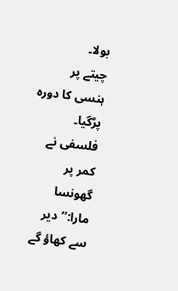بولا۔
چیتے پر ہنسی کا دورہ پڑگیا۔ فلسفی نے کمر پر گھونسا مارا:’’دیر سے کھاؤ گے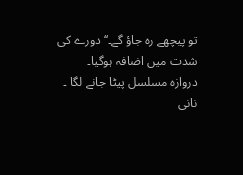تو پیچھے رہ جاؤ گے۔‘‘دورے کی شدت میں اضافہ ہوگیا۔
دروازہ مسلسل پیٹا جانے لگا ۔
نانی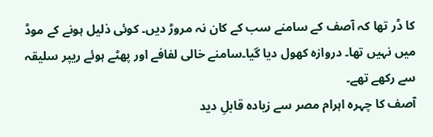کا ڈر تھا کہ آصف کے سامنے سب کے کان نہ مروڑ دیں۔ کوئی ذلیل ہونے کے موڈ میں نہیں تھا۔ دروازہ کھول دیا گیا۔سامنے خالی لفافے اور پھٹے ہوئے ریپر سلیقہ سے رکھے تھے۔
آصف کا چہرہ اہرام مصر سے زیادہ قابلِ دید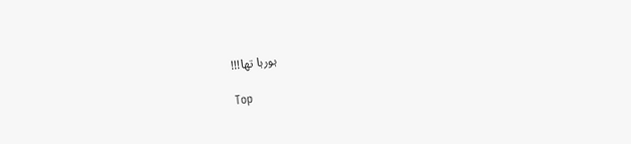ہورہا تھا!!!

Top